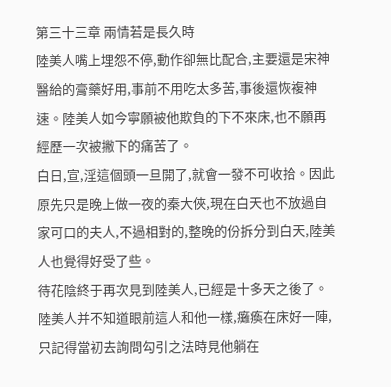第三十三章 兩情若是長久時
陸美人嘴上埋怨不停,動作卻無比配合,主要還是宋神醫給的膏藥好用,事前不用吃太多苦,事後還恢複神速。陸美人如今寧願被他欺負的下不來床,也不願再經歷一次被撇下的痛苦了。
白日,宣,淫這個頭一旦開了,就會一發不可收拾。因此原先只是晚上做一夜的秦大俠,現在白天也不放過自家可口的夫人,不過相對的,整晚的份拆分到白天,陸美人也覺得好受了些。
待花陰終于再次見到陸美人,已經是十多天之後了。
陸美人并不知道眼前這人和他一樣,癱瘓在床好一陣,只記得當初去詢問勾引之法時見他躺在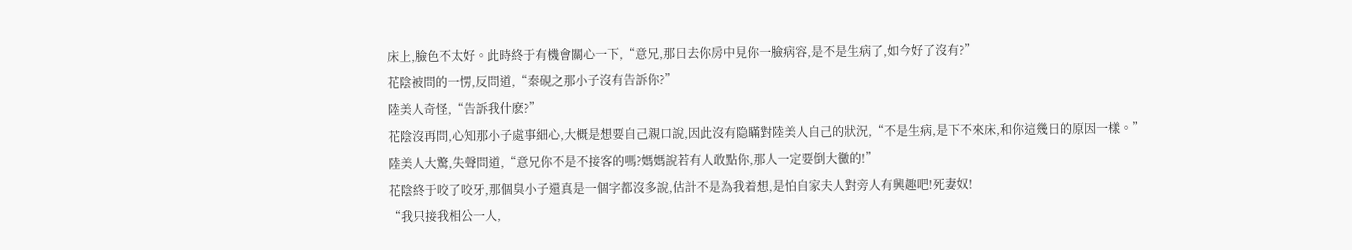床上,臉色不太好。此時終于有機會關心一下,“意兄,那日去你房中見你一臉病容,是不是生病了,如今好了沒有?”
花陰被問的一愣,反問道,“秦硯之那小子沒有告訴你?”
陸美人奇怪,“告訴我什麽?”
花陰沒再問,心知那小子處事細心,大概是想要自己親口說,因此沒有隐瞞對陸美人自己的狀況,“不是生病,是下不來床,和你這幾日的原因一樣。”
陸美人大驚,失聲問道,“意兄你不是不接客的嗎?媽媽說若有人敢點你,那人一定要倒大黴的!”
花陰終于咬了咬牙,那個臭小子還真是一個字都沒多說,估計不是為我着想,是怕自家夫人對旁人有興趣吧!死妻奴!
“我只接我相公一人,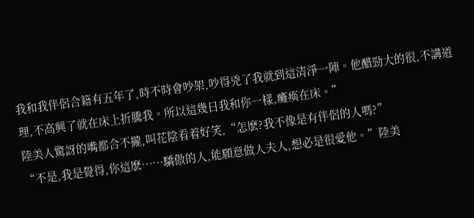我和我伴侶合籍有五年了,時不時會吵架,吵得兇了我就到這清淨一陣。他醋勁大的很,不講道理,不高興了就在床上折騰我。所以這幾日我和你一樣,癱瘓在床。”
陸美人驚訝的嘴都合不攏,叫花陰看着好笑,“怎麽?我不像是有伴侶的人嗎?”
“不是,我是覺得,你這麽……驕傲的人,能願意做人夫人,想必是很愛他。”陸美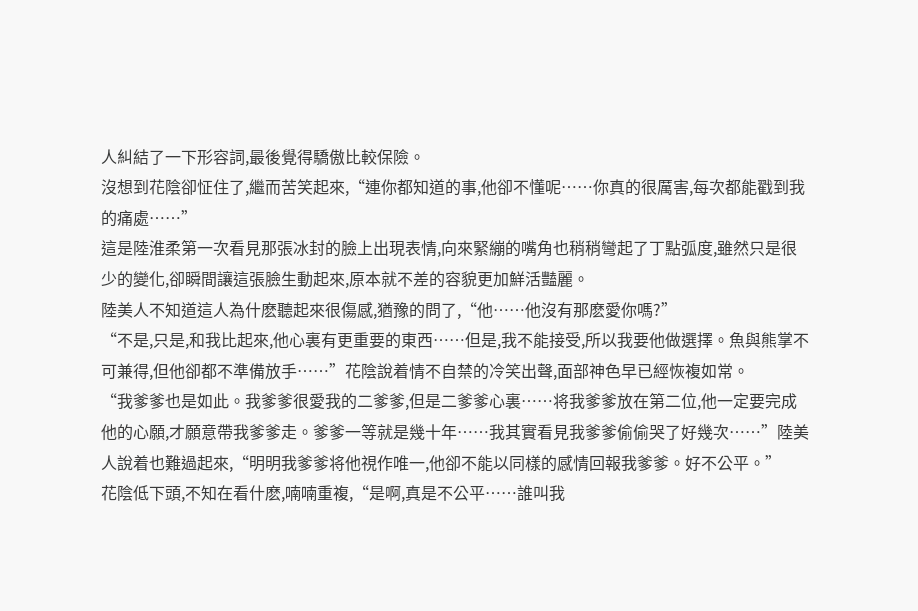人糾結了一下形容詞,最後覺得驕傲比較保險。
沒想到花陰卻怔住了,繼而苦笑起來,“連你都知道的事,他卻不懂呢……你真的很厲害,每次都能戳到我的痛處……”
這是陸淮柔第一次看見那張冰封的臉上出現表情,向來緊繃的嘴角也稍稍彎起了丁點弧度,雖然只是很少的變化,卻瞬間讓這張臉生動起來,原本就不差的容貌更加鮮活豔麗。
陸美人不知道這人為什麽聽起來很傷感,猶豫的問了,“他……他沒有那麽愛你嗎?”
“不是,只是,和我比起來,他心裏有更重要的東西……但是,我不能接受,所以我要他做選擇。魚與熊掌不可兼得,但他卻都不準備放手……”花陰說着情不自禁的冷笑出聲,面部神色早已經恢複如常。
“我爹爹也是如此。我爹爹很愛我的二爹爹,但是二爹爹心裏……将我爹爹放在第二位,他一定要完成他的心願,才願意帶我爹爹走。爹爹一等就是幾十年……我其實看見我爹爹偷偷哭了好幾次……”陸美人說着也難過起來,“明明我爹爹将他視作唯一,他卻不能以同樣的感情回報我爹爹。好不公平。”
花陰低下頭,不知在看什麽,喃喃重複,“是啊,真是不公平……誰叫我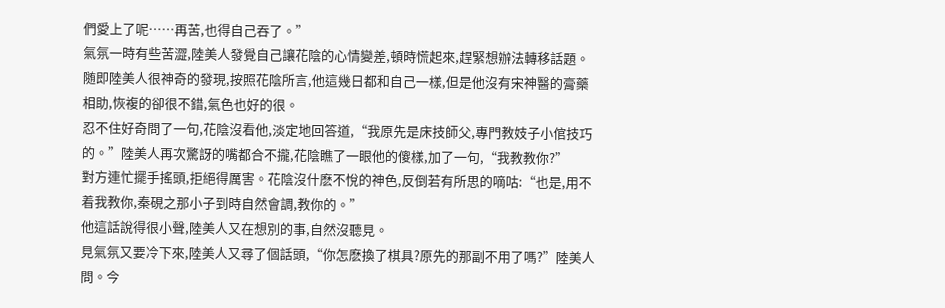們愛上了呢……再苦,也得自己吞了。”
氣氛一時有些苦澀,陸美人發覺自己讓花陰的心情變差,頓時慌起來,趕緊想辦法轉移話題。随即陸美人很神奇的發現,按照花陰所言,他這幾日都和自己一樣,但是他沒有宋神醫的膏藥相助,恢複的卻很不錯,氣色也好的很。
忍不住好奇問了一句,花陰沒看他,淡定地回答道,“我原先是床技師父,專門教妓子小倌技巧的。”陸美人再次驚訝的嘴都合不攏,花陰瞧了一眼他的傻樣,加了一句,“我教教你?”
對方連忙擺手搖頭,拒絕得厲害。花陰沒什麽不悅的神色,反倒若有所思的嘀咕:“也是,用不着我教你,秦硯之那小子到時自然會調,教你的。”
他這話說得很小聲,陸美人又在想別的事,自然沒聽見。
見氣氛又要冷下來,陸美人又尋了個話頭,“你怎麽換了棋具?原先的那副不用了嗎?”陸美人問。今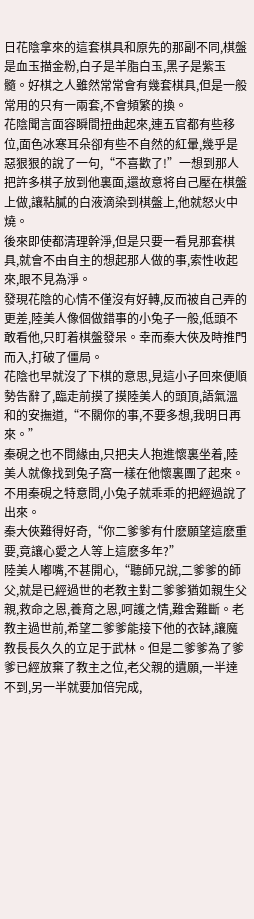日花陰拿來的這套棋具和原先的那副不同,棋盤是血玉描金粉,白子是羊脂白玉,黑子是紫玉髓。好棋之人雖然常常會有幾套棋具,但是一般常用的只有一兩套,不會頻繁的換。
花陰聞言面容瞬間扭曲起來,連五官都有些移位,面色冰寒耳朵卻有些不自然的紅暈,幾乎是惡狠狠的說了一句,“不喜歡了!”一想到那人把許多棋子放到他裏面,還故意将自己壓在棋盤上做,讓粘膩的白液滴染到棋盤上,他就怒火中燒。
後來即使都清理幹淨,但是只要一看見那套棋具,就會不由自主的想起那人做的事,索性收起來,眼不見為淨。
發現花陰的心情不僅沒有好轉,反而被自己弄的更差,陸美人像個做錯事的小兔子一般,低頭不敢看他,只盯着棋盤發呆。幸而秦大俠及時推門而入,打破了僵局。
花陰也早就沒了下棋的意思,見這小子回來便順勢告辭了,臨走前摸了摸陸美人的頭頂,語氣溫和的安撫道,“不關你的事,不要多想,我明日再來。”
秦硯之也不問緣由,只把夫人抱進懷裏坐着,陸美人就像找到兔子窩一樣在他懷裏團了起來。不用秦硯之特意問,小兔子就乖乖的把經過說了出來。
秦大俠難得好奇,“你二爹爹有什麽願望這麽重要,竟讓心愛之人等上這麽多年?”
陸美人嘟嘴,不甚開心,“聽師兄說,二爹爹的師父,就是已經過世的老教主對二爹爹猶如親生父親,救命之恩,養育之恩,呵護之情,難舍難斷。老教主過世前,希望二爹爹能接下他的衣缽,讓魔教長長久久的立足于武林。但是二爹爹為了爹爹已經放棄了教主之位,老父親的遺願,一半達不到,另一半就要加倍完成,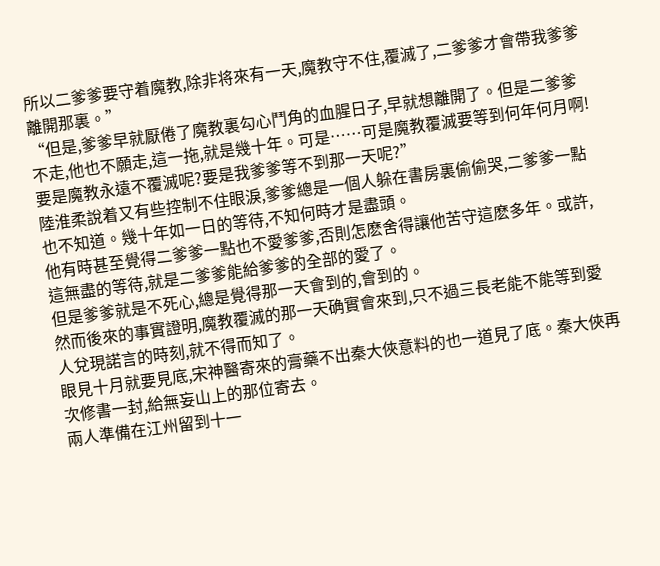所以二爹爹要守着魔教,除非将來有一天,魔教守不住,覆滅了,二爹爹才會帶我爹爹離開那裏。”
“但是,爹爹早就厭倦了魔教裏勾心鬥角的血腥日子,早就想離開了。但是二爹爹不走,他也不願走,這一拖,就是幾十年。可是……可是魔教覆滅要等到何年何月啊!要是魔教永遠不覆滅呢?要是我爹爹等不到那一天呢?”
陸淮柔說着又有些控制不住眼淚,爹爹總是一個人躲在書房裏偷偷哭,二爹爹一點也不知道。幾十年如一日的等待,不知何時才是盡頭。
他有時甚至覺得二爹爹一點也不愛爹爹,否則怎麽舍得讓他苦守這麽多年。或許,這無盡的等待,就是二爹爹能給爹爹的全部的愛了。
但是爹爹就是不死心,總是覺得那一天會到的,會到的。
然而後來的事實證明,魔教覆滅的那一天确實會來到,只不過三長老能不能等到愛人兌現諾言的時刻,就不得而知了。
眼見十月就要見底,宋神醫寄來的膏藥不出秦大俠意料的也一道見了底。秦大俠再次修書一封,給無妄山上的那位寄去。
兩人準備在江州留到十一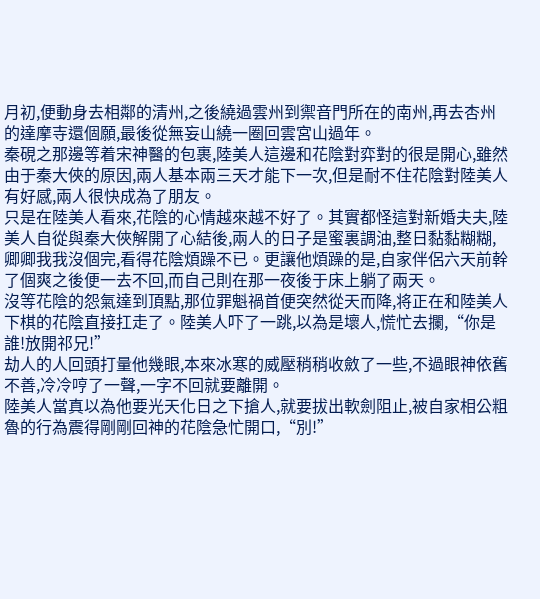月初,便動身去相鄰的清州,之後繞過雲州到禦音門所在的南州,再去杏州的達摩寺還個願,最後從無妄山繞一圈回雲宮山過年。
秦硯之那邊等着宋神醫的包裹,陸美人這邊和花陰對弈對的很是開心,雖然由于秦大俠的原因,兩人基本兩三天才能下一次,但是耐不住花陰對陸美人有好感,兩人很快成為了朋友。
只是在陸美人看來,花陰的心情越來越不好了。其實都怪這對新婚夫夫,陸美人自從與秦大俠解開了心結後,兩人的日子是蜜裏調油,整日黏黏糊糊,卿卿我我沒個完,看得花陰煩躁不已。更讓他煩躁的是,自家伴侶六天前幹了個爽之後便一去不回,而自己則在那一夜後于床上躺了兩天。
沒等花陰的怨氣達到頂點,那位罪魁禍首便突然從天而降,将正在和陸美人下棋的花陰直接扛走了。陸美人吓了一跳,以為是壞人,慌忙去攔,“你是誰!放開祁兄!”
劫人的人回頭打量他幾眼,本來冰寒的威壓稍稍收斂了一些,不過眼神依舊不善,冷冷哼了一聲,一字不回就要離開。
陸美人當真以為他要光天化日之下搶人,就要拔出軟劍阻止,被自家相公粗魯的行為震得剛剛回神的花陰急忙開口,“別!”